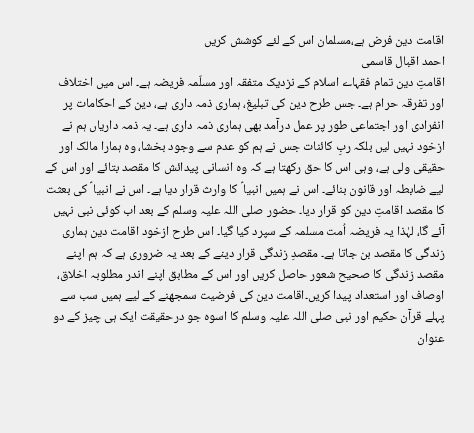اقامت دین فرض ہے،مسلمان اس کے لئے کوشش کریں
احمد اقبال قاسمی
اقامتِ دین تمام فقہاے اسلام کے نزدیک متفقہ اور مسلّمہ فریضہ ہے۔ اس میں اختلاف اور تفرقہ حرام ہے۔ جس طرح دین کی تبلیغ، ہماری ذمہ داری ہے، دین کے احکامات پر انفرادی اور اجتماعی طور پر عمل درآمد بھی ہماری ذمہ داری ہے۔ یہ ذمہ داریاں ہم نے ازخود نہیں لیں بلکہ ربِ کائنات جس نے ہم کو عدم سے وجود بخشا، وہ ہمارا مالک اور حقیقی ولی ہے، وہی اس کا حق رکھتا ہے کہ وہ انسانی پیدائش کا مقصد بتائے اور اس کے لیے ضابطہ اور قانون بنائے۔ اس نے ہمیں انبیا ؑ کا وارث قرار دیا ہے۔ اس نے انبیا ؑ کی بعثت کا مقصد اقامتِ دین کو قرار دیا۔ حضور صلی اللہ علیہ وسلم کے بعد اب کوئی نبی نہیں آئے گا، لہٰذا یہ فریضہ اُمت مسلمہ کے سپرد کیا گیا۔ اس طرح ازخود اقامت دین ہماری زندگی کا مقصد بن جاتا ہے۔ مقصدِ زندگی قرار دینے کے بعد یہ ضروری ہے کہ ہم اپنے مقصد زندگی کا صحیح شعور حاصل کریں اور اس کے مطابق اپنے اندر مطلوبہ اخلاق، اوصاف اور استعداد پیدا کریں۔اقامت دین کی فرضیت سمجھنے کے لیے ہمیں سب سے پہلے قرآن حکیم اور نبی صلی اللہ علیہ وسلم کا اسوہ جو درحقیقت ایک ہی چیز کے دو عنوان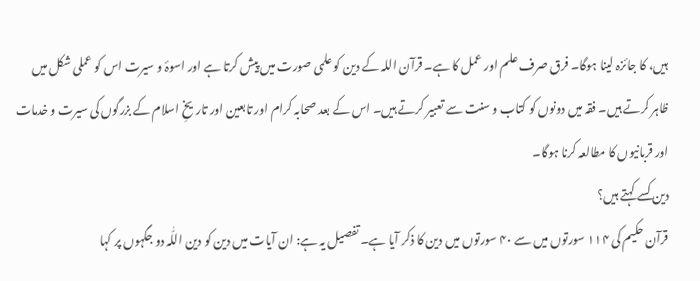ہیں، کا جائزہ لینا ہوگا۔ فرق صرف علم اور عمل کا ہے۔ قرآن اللہ کے دین کو علمی صورت میں پیش کرتا ہے اور اسوۂ و سیرت اس کو عملی شکل میں ظاہر کرتے ہیں۔ فقہ میں دونوں کو کتاب و سنت سے تعبیر کرتے ہیں۔ اس کے بعد صحابہ کرام اور تابعین اور تاریخِ اسلام کے بزرگوں کی سیرت و خدمات اور قربانیوں کا مطالعہ کرنا ہوگا۔
دین کسے کہتے ہیں؟
قرآن حکیم کی ۱۱۴ سورتوں میں سے ۴۰ سورتوں میں دین کا ذکر آیا ہے۔ تفصیل یہ ہے: ان آیات میں دین کو دین اللّٰہ دو جگہوں پر کہا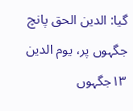گیا: الدین الحق پانچ جگہوں پر، یوم الدین ۱۳جگہوں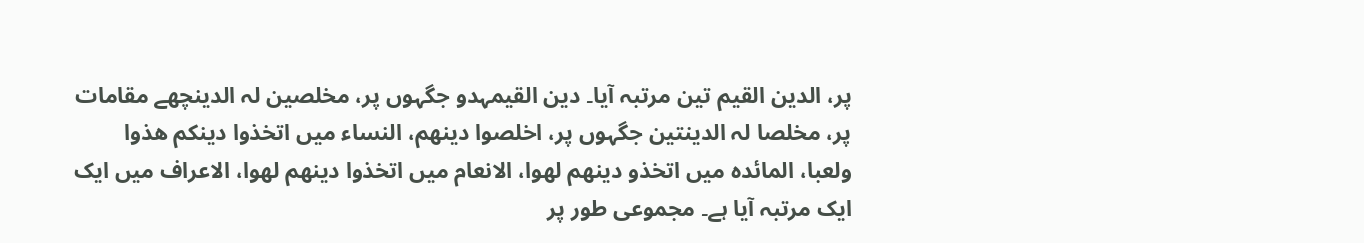پر، الدین القیم تین مرتبہ آیا۔ دین القیمہدو جگہوں پر، مخلصین لہ الدینچھے مقامات پر، مخلصا لہ الدینتین جگہوں پر، اخلصوا دینھم، النساء میں اتخذوا دینکم ھذوا ولعبا، المائدہ میں اتخذو دینھم لھوا، الانعام میں اتخذوا دینھم لھوا، الاعراف میں ایک ایک مرتبہ آیا ہے۔ مجموعی طور پر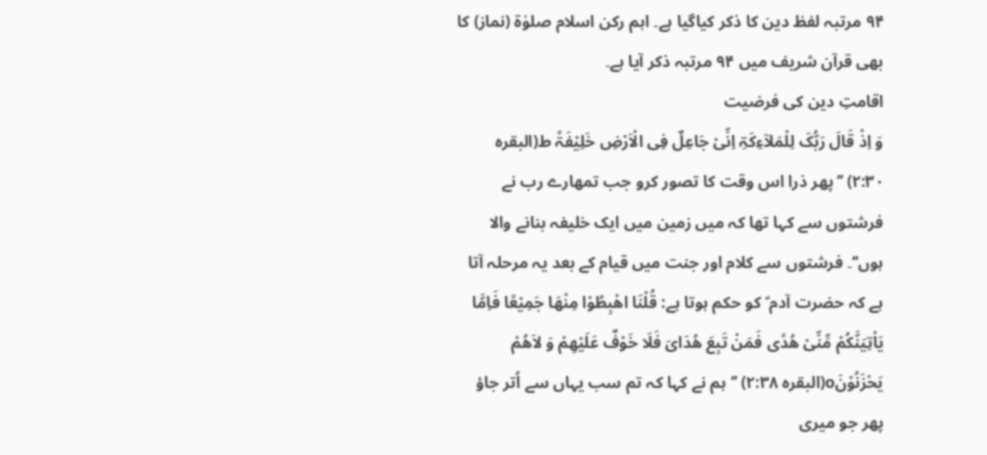۹۴ مرتبہ لفظ دین کا ذکر کیاگیا ہے۔ اہم رکن اسلام صلوٰۃ (نماز) کا بھی قرآن شریف میں ۹۴ مرتبہ ذکر آیا ہے۔
اقامتِ دین کی فرضیت
وَ اِذْ قَالَ رَبُّکَ لِلْمَلآءِکَۃِ اِنِّیْ جَاعِلٌ فِی الْاَرْضِ خَلِیْفَۃً ط(البقرہ ۲:۳۰) ’’پھر ذرا اس وقت کا تصور کرو جب تمھارے رب نے فرشتوں سے کہا تھا کہ میں زمین میں ایک خلیفہ بنانے والا ہوں‘‘۔ فرشتوں سے کلام اور جنت میں قیام کے بعد یہ مرحلہ آتا ہے کہ حضرت آدم ؑ کو حکم ہوتا ہے: قُلْنَا اھْبِطُوْا مِنْھَا جَمِیْعًا فَاِمَّا یَاْتِیَنَّکُمْ مِّنِّیْ ھُدًی فَمَنْ تَبِعَ ھُدَایَ فَلَا خَوْفٌ عَلَیْھِمْ وَ لاَھُمْ یَحْزَنُوْنَo(البقرہ ۲:۳۸) ’’ہم نے کہا کہ تم سب یہاں سے اُتر جاؤ پھر جو میری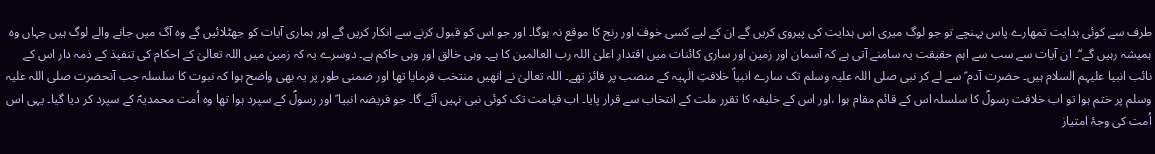طرف سے کوئی ہدایت تمھارے پاس پہنچے تو جو لوگ میری اس ہدایت کی پیروی کریں گے ان کے لیے کسی خوف اور رنج کا موقع نہ ہوگا۔ اور جو اس کو قبول کرنے سے انکار کریں گے اور ہماری آیات کو جھٹلائیں گے وہ آگ میں جانے والے لوگ ہیں جہاں وہ ہمیشہ رہیں گے‘‘۔ ان آیات سے سب سے اہم حقیقت یہ سامنے آتی ہے کہ آسمان اور زمین اور ساری کائنات میں اقتدار اعلیٰ اللہ رب العالمین کا ہے۔ وہی خالق اور وہی حاکم ہے۔ دوسرے یہ کہ زمین میں اللہ تعالیٰ کے احکام کی تنفیذ کے ذمہ دار اس کے نائب انبیا علیہم السلام ہیں۔ حضرت آدم ؑ سے لے کر نبی صلی اللہ علیہ وسلم تک سارے انبیاؑ خلافتِ الٰہیہ کے منصب پر فائز تھے۔ اللہ تعالیٰ نے انھیں منتخب فرمایا تھا اور ضمنی طور پر یہ بھی واضح ہوا کہ نبوت کا سلسلہ جب آنحضرت صلی اللہ علیہ وسلم پر ختم ہوا تو اب خلافت رسولؐ کا سلسلہ اس کے قائم مقام ہوا ،اور اس کے خلیفہ کا تقرر ملت کے انتخاب سے قرار پایا۔ اب قیامت تک کوئی نبی نہیں آئے گا۔ جو فریضہ انبیا ؑ اور رسولؐ کے سپرد ہوا تھا وہ اُمت محمدیہؐ کے سپرد کر دیا گیا۔ یہی اس اُمت کی وجۂ امتیاز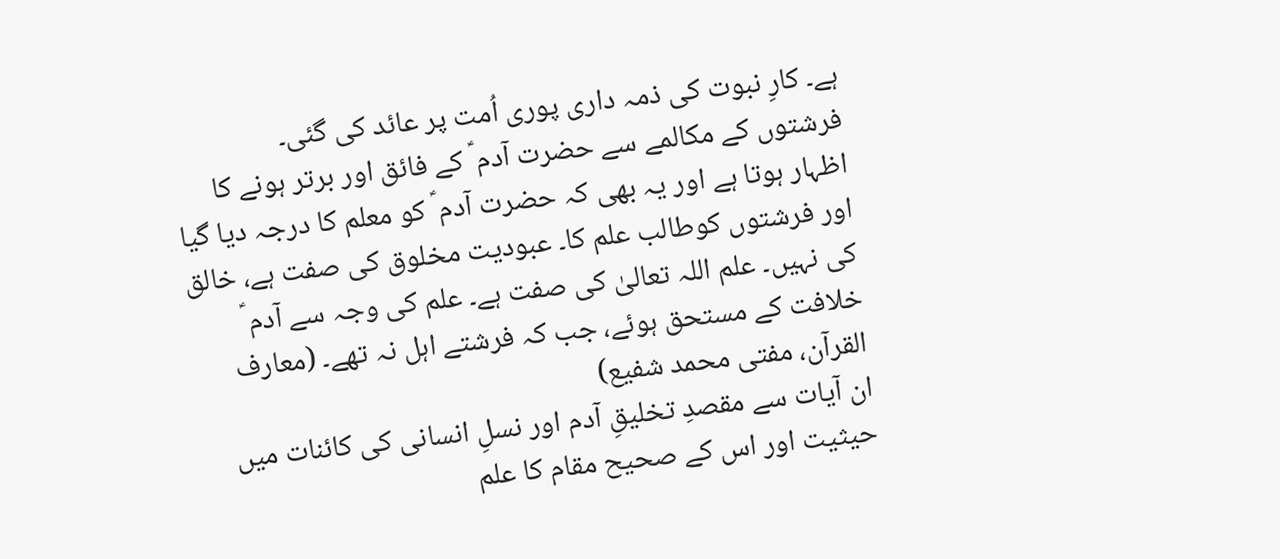ہے۔ کارِ نبوت کی ذمہ داری پوری اُمت پر عائد کی گئی۔
فرشتوں کے مکالمے سے حضرت آدم ؑ کے فائق اور برتر ہونے کا اظہار ہوتا ہے اور یہ بھی کہ حضرت آدم ؑ کو معلم کا درجہ دیا گیا اور فرشتوں کوطالب علم کا۔ عبودیت مخلوق کی صفت ہے، خالق کی نہیں۔ علم اللہ تعالیٰ کی صفت ہے۔ علم کی وجہ سے آدم ؑ خلافت کے مستحق ہوئے، جب کہ فرشتے اہل نہ تھے۔ (معارف القرآن، مفتی محمد شفیع)
ان آیات سے مقصدِ تخلیقِ آدم اور نسلِ انسانی کی کائنات میں حیثیت اور اس کے صحیح مقام کا علم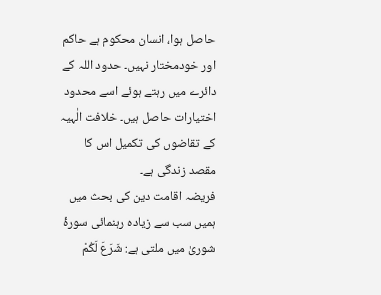حاصل ہوا، انسان محکوم ہے حاکم اور خودمختار نہیں۔ حدود اللہ کے دائرے میں رہتے ہوئے اسے محدود اختیارات حاصل ہیں۔ خلافت الٰہیہ کے تقاضوں کی تکمیل اس کا مقصد زندگی ہے۔
فریضہ اقامت دین کی بحث میں ہمیں سب سے زیادہ رہنمائی سورۂ شوریٰ میں ملتی ہے: شَرَعَ لَکُمْ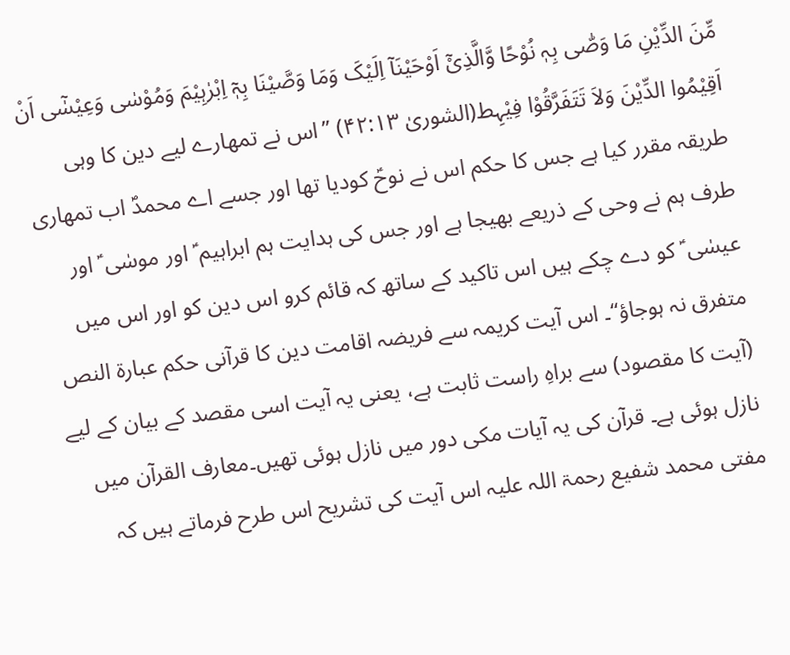مِّنَ الدِّیْنِ مَا وَصّٰی بِہٖ نُوْحًا وَّالَّذِیْٓ اَوْحَیْنَآ اِلَیْکَ وَمَا وَصَّیْنَا بِہٖٓ اِبْرٰہِیْمَ وَمُوْسٰی وَعِیْسٰٓی اَنْ اَقِیْمُوا الدِّیْنَ وَلاَ تَتَفَرَّقُوْا فِیْہِط(الشوریٰ ۴۲:۱۳) ’’اس نے تمھارے لیے دین کا وہی طریقہ مقرر کیا ہے جس کا حکم اس نے نوحؑ کودیا تھا اور جسے اے محمدؐ اب تمھاری طرف ہم نے وحی کے ذریعے بھیجا ہے اور جس کی ہدایت ہم ابراہیم ؑ اور موسٰی ؑ اور عیسٰی ؑ کو دے چکے ہیں اس تاکید کے ساتھ کہ قائم کرو اس دین کو اور اس میں متفرق نہ ہوجاؤ‘‘۔ اس آیت کریمہ سے فریضہ اقامت دین کا قرآنی حکم عبارۃ النص (آیت کا مقصود) سے براہِ راست ثابت ہے، یعنی یہ آیت اسی مقصد کے بیان کے لیے نازل ہوئی ہے۔ قرآن کی یہ آیات مکی دور میں نازل ہوئی تھیں۔معارف القرآن میں مفتی محمد شفیع رحمۃ اللہ علیہ اس آیت کی تشریح اس طرح فرماتے ہیں کہ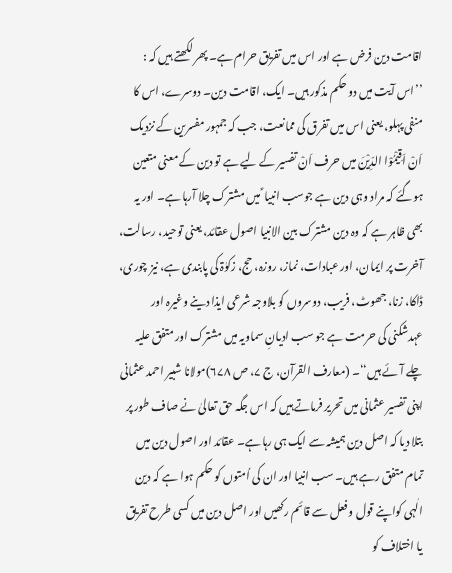اقامت دین فرض ہے اور اس میں تفریق حرام ہے۔ پھر لکھتے ہیں کہ : ’’اس آیت میں دو حکم مذکور ہیں۔ ایک، اقامت دین۔ دوسرے، اس کا منفی پہلو، یعنی اس میں تفرق کی ممانعت، جب کہ جمہور مفسرین کے نزدیک اَنْ اَقِیْمُوْا الدِّیْنَ میں حرف اَنْ تفسیر کے لیے ہے تو دین کے معنی متعین ہوگئے کہ مراد وہی دین ہے جوسب انبیا ؑ میں مشترک چلا آرہا ہے۔ اور یہ بھی ظاہر ہے کہ وہ دین مشترک بین الانبیا اصول عقائد، یعنی توحید، رسالت، آخرت پر ایمان، اور عبادات، نماز، روزہ، حج، زکوٰۃ کی پابندی ہے، نیز چوری، ڈاکا، زنا، جھوٹ، فریب، دوسروں کو بلاوجہ شرعی ایذا دینے وغیرہ اور عہدشکنی کی حرمت ہے جو سب ادیانِ سماویہ میں مشترک اور متفق علیہ چلے آئے ہیں‘‘۔ (معارف القرآن، ج ۷، ص ۶۷۸)مولانا شبیر احمد عثمانی اپنی تفسیر عثمانی میں تحریر فرماتے ہیں کہ اس جگہ حق تعالیٰ نے صاف طور پر بتلا دیا کہ اصل دین ہمیشہ سے ایک ہی رہا ہے۔ عقائد اور اصول دین میں تمام متفق رہے ہیں۔ سب انبیا اور ان کی اُمتوں کو حکم ہوا ہے کہ دین الٰہی کواپنے قول و فعل سے قائم رکھیں اور اصل دین میں کسی طرح تفریق یا اختلاف کو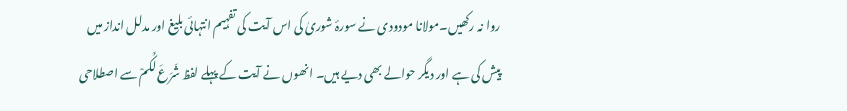روا نہ رکھیں۔مولانا مودودی نے سورۂ شوریٰ کی اس آیت کی تفہیم انتہائی بلیغ اور مدلل انداز میں پیش کی ہے اور دیگر حوالے بھی دیے ہیں۔ انھوں نے آیت کے پہلے لفظ شَرَعَ لَکُمْ سے اصطلاحی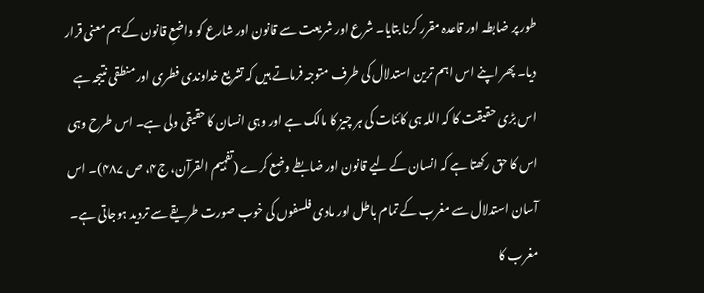طور پر ضابطہ اور قاعدہ مقرر کرنا بتایا۔ شرع اور شریعت سے قانون اور شارع کو واضعِ قانون کے ہم معنی قرار دیا۔ پھر اپنے اس اہم ترین استدلال کی طرف متوجہ فرماتے ہیں کہ تشریع خداوندی فطری اور منطقی نتیجہ ہے اس بڑی حقیقت کا کہ اللہ ہی کائنات کی ہر چیز کا مالک ہے اور وہی انسان کا حقیقی ولی ہے۔ اس طرح وہی اس کا حق رکھتا ہے کہ انسان کے لیے قانون اور ضابطے وضع کرے (تفہیم القرآن، ج۴، ص ۴۸۷)۔ اس آسان استدلال سے مغرب کے تمام باطل اور مادی فلسفوں کی خوب صورت طریقے سے تردید ہوجاتی ہے۔ مغرب کا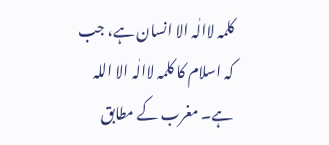کلمہ لاالٰہ الا انسان ہے، جب کہ اسلام کا کلمہ لاالٰہ الا اللہ ہے۔ مغرب کے مطابق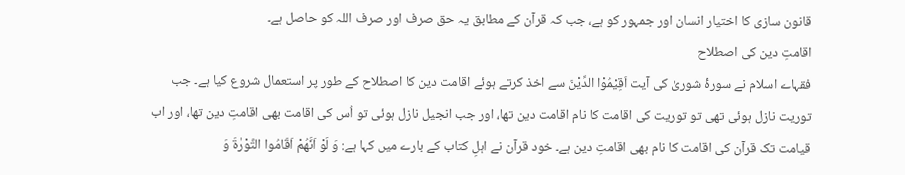قانون سازی کا اختیار انسان اور جمہور کو ہے، جب کہ قرآن کے مطابق یہ حق صرف اور صرف اللہ کو حاصل ہے۔
اقامتِ دین کی اصطلاح
فقہاے اسلام نے سورۂ شوریٰ کی آیت اَقِیْمُوْا الدِّیْنَ سے اخذ کرتے ہوئے اقامت دین کا اصطلاح کے طور پر استعمال شروع کیا ہے۔ جب توریت نازل ہوئی تھی تو توریت کی اقامت کا نام اقامت دین تھا، اور جب انجیل نازل ہوئی تو اُس کی اقامت بھی اقامتِ دین تھا، اور اب قیامت تک قرآن کی اقامت کا نام بھی اقامتِ دین ہے۔ خود قرآن نے اہلِ کتاب کے بارے میں کہا ہے: وَ لَوْ اَنَّھُمْ اَقَامُوا التَّوْرٰۃَ وَ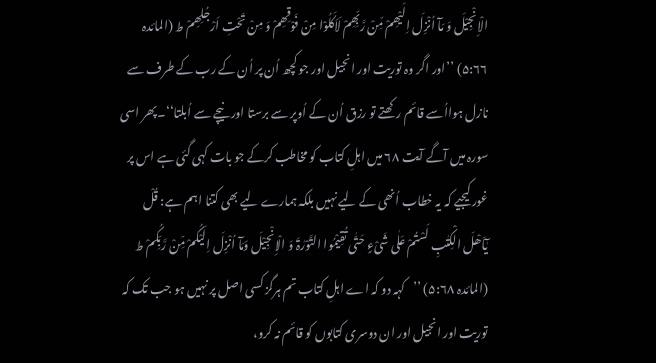الْاِنْجِیْلَ وَ مَآ اُنْزِلَ اِلَیْھِمْ مِّنْ رَّبِّھِمْ لَاَکَلُوْا مِنْ فَوْقِھِمْ وَ مِنْ تَحْتِ اَرْجُلِھِمْ ط (المائدہ ۵:۶۶) ’’اور اگر وہ توریت اور انجیل اور جو کچھ اُن پر اُن کے رب کے طرف سے نازل ہوااُسے قائم رکھتے تو رزق اُن کے اُوپر سے برستا اور نیچے سے اُبلتا‘‘۔پھر اسی سورہ میں آگے آیت ۶۸ میں اہلِ کتاب کو مخاطب کرکے جو بات کہی گئی ہے اس پر غور کیجیے کہ یہ خطاب اُنھی کے لیے نہیں بلکہ ہمارے لیے بھی کتنا اہم ہے: قُلْ یٰٓاَھْلَ الْکِتٰبِ لَسْتُمْ عَلٰی شَیْءٍ حَتّٰی تُقِیْمُوا التَّوْرٰۃَ وَ الْاِنْجِیْلَ وَمَآ اُنْزِلَ اِلَیْکُمْ مِّنْ رَّبِّکُمْ ط (المائدہ ۵:۶۸) ’’کہہ دو کہ اے اہلِ کتاب تم ہرگز کسی اصل پر نہیں ہو جب تک کہ توریت اور انجیل اور ان دوسری کتابوں کو قائم نہ کرو،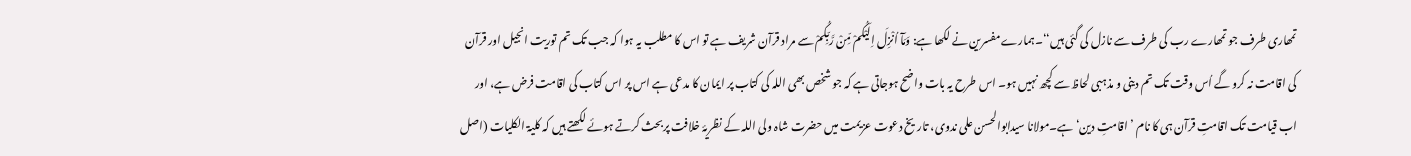تمھاری طرف جو تمھارے رب کی طرف سے نازل کی گئی ہیں‘‘۔ہمارے مفسرین نے لکھا ہے: وَمَآ اُنْزِلَ اِلَیْکُمْ مِّنْ رَّبِّکُمْ سے مراد قرآن شریف ہے تو اس کا مطلب یہ ہوا کہ جب تک تم توریت انجیل اور قرآن کی اقامت نہ کرو گے اُس وقت تک تم دینی و مذہبی لحاظ سے کچھ نہیں ہو۔ اس طرح یہ بات واضح ہوجاتی ہے کہ جو شخص بھی اللہ کی کتاب پر ایمان کا مدعی ہے اس پر اس کتاب کی اقامت فرض ہے، اور اب قیامت تک اقامتِ قرآن ہی کا نام ’اقامتِ دین‘ ہے۔مولانا سیدابوالحسن علی ندوی، تاریخ دعوت عزیمت میں حضرت شاہ ولی اللہ کے نظریۂ خلافت پربحث کرتے ہوئے لکھتے ہیں کہ کلیۃ الکلیات (اصل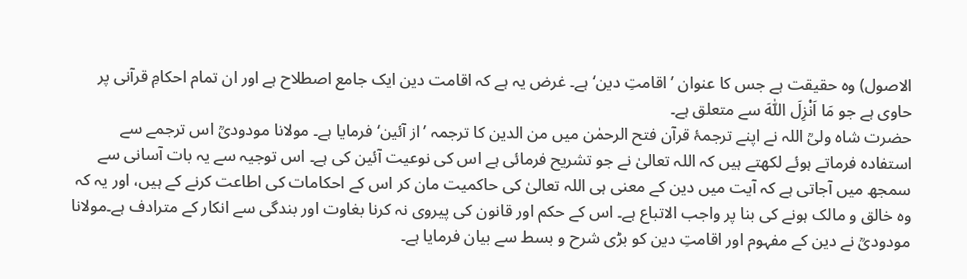الاصول) وہ حقیقت ہے جس کا عنوان ’اقامتِ دین‘ ہے۔ غرض یہ ہے کہ اقامت دین ایک جامع اصطلاح ہے اور ان تمام احکامِ قرآنی پر حاوی ہے جو مَا اَنْزِلَ اللّٰہَ سے متعلق ہے۔
حضرت شاہ ولیؒ اللہ نے اپنے ترجمۂ قرآن فتح الرحمٰن میں من الدین کا ترجمہ ’از آئین‘ فرمایا ہے۔ مولانا مودودیؒ اس ترجمے سے استفادہ فرماتے ہوئے لکھتے ہیں کہ اللہ تعالیٰ نے جو تشریح فرمائی ہے اس کی نوعیت آئین کی ہے۔ اس توجیہ سے یہ بات آسانی سے سمجھ میں آجاتی ہے کہ آیت میں دین کے معنی ہی اللہ تعالیٰ کی حاکمیت مان کر اس کے احکامات کی اطاعت کرنے کے ہیں، اور یہ کہ وہ خالق و مالک ہونے کی بنا پر واجب الاتباع ہے۔ اس کے حکم اور قانون کی پیروی نہ کرنا بغاوت اور بندگی سے انکار کے مترادف ہے۔مولانا مودودیؒ نے دین کے مفہوم اور اقامتِ دین کو بڑی شرح و بسط سے بیان فرمایا ہے۔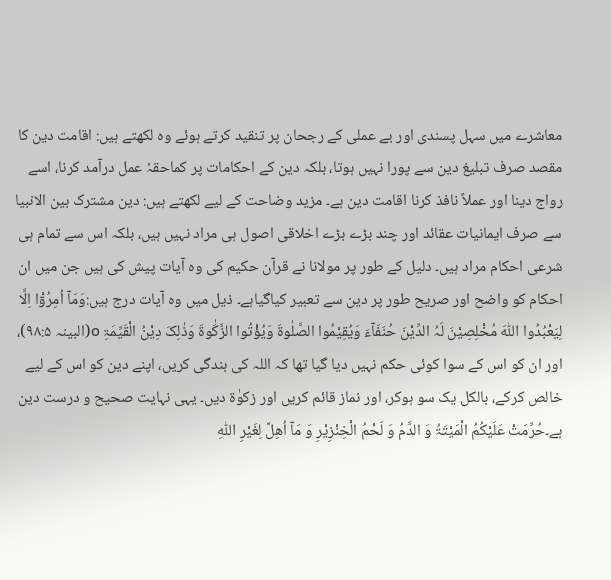معاشرے میں سہل پسندی اور بے عملی کے رجحان پر تنقید کرتے ہوئے وہ لکھتے ہیں: اقامت دین کا مقصد صرف تبلیغ دین سے پورا نہیں ہوتا، بلکہ دین کے احکامات پر کماحقہٗ عمل درآمد کرنا، اسے رواج دینا اور عملاً نافذ کرنا اقامت دین ہے۔ مزید وضاحت کے لیے لکھتے ہیں: دین مشترک بین الانبیا سے صرف ایمانیات عقائد اور چند بڑے بڑے اخلاقی اصول ہی مراد نہیں ہیں، بلکہ اس سے تمام ہی شرعی احکام مراد ہیں۔ دلیل کے طور پر مولانا نے قرآن حکیم کی وہ آیات پیش کی ہیں جن میں ان احکام کو واضح اور صریح طور پر دین سے تعبیر کیاگیاہے۔ ذیل میں وہ آیات درج ہیں:وَمَآ اُمِرُوْٓا اِلَّا لِیَعْبُدُوا اللّٰہَ مُخْلِصِیْنَ لَہُ الدِّیْنَ حُنَفَآءَ وَیُقِیْمُوا الصَّلٰوۃَ وَیُؤْتُوا الزَّکَٰوۃَ وَذٰلِکَ دِیْنُ الْقَیِّمَۃِ o(البینہ ۹۸:۵)، اور ان کو اس کے سوا کوئی حکم نہیں دیا گیا تھا کہ اللہ کی بندگی کریں، اپنے دین کو اس کے لیے خالص کرکے، بالکل یک سو ہوکر، اور نماز قائم کریں اور زکوٰۃ دیں۔ یہی نہایت صحیح و درست دین ہے۔حُرِّمَتْ عَلَیْکُمُ الْمَیْتَۃُ وَ الدَّمُ وَ لَحْمُ الْخِنْزِیْرِ وَ مَآ اُھِلَّ لِغَیْرِ اللّٰہِ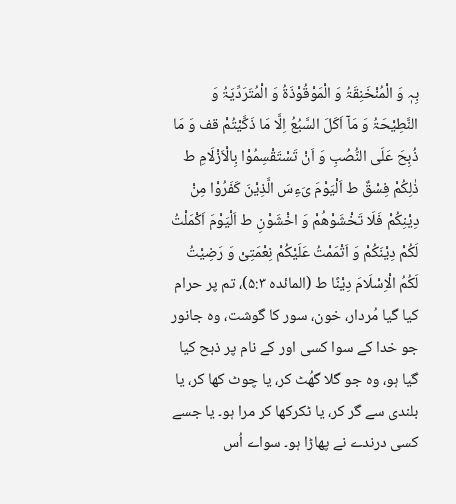بِہٖ وَ الْمُنْخَنِقَۃُ وَ الْمَوْقُوْذَۃُ وَ الْمُتَرَدِّیَۃُ وَ النَّطِیْحَۃُ وَ مَآ اَکَلَ السَّبُعُ اِلَّا مَا ذَکَّیْتُمْ قف وَ مَا ذُبِحَ عَلَی النُّصُبِ وَ اَنْ تَسْتَقْسِمُوْا بِالْاَزْلَامِ ط ذٰلِکُمْ فِسْقٌ ط اَلْیَوْمَ یَءِسَ الَّذِیْنَ کَفَرُوْا مِنْ دِیْنِکُمْ فَلَا تَخْشَوْھُمْ وَ اخْشَوْنِ ط اَلْیَوْمَ اَکْمَلْتُ لَکُمْ دِیْنَکُمْ وَ اَتْمَمْتُ عَلَیْکُمْ نِعْمَتِیْ وَ رَضِیْتُ لَکُمُ الْاِسْلَامَ دِیْنًا ط (المائدہ ۵:۳)، تم پر حرام کیا گیا مُردار، خون، سور کا گوشت، وہ جانور جو خدا کے سوا کسی اور کے نام پر ذبح کیا گیا ہو، وہ جو گلا گھُٹ کر، یا چوٹ کھا کر، یا بلندی سے گر کر، یا ٹکرکھا کر مرا ہو۔ یا جسے کسی درندے نے پھاڑا ہو۔ سواے اُس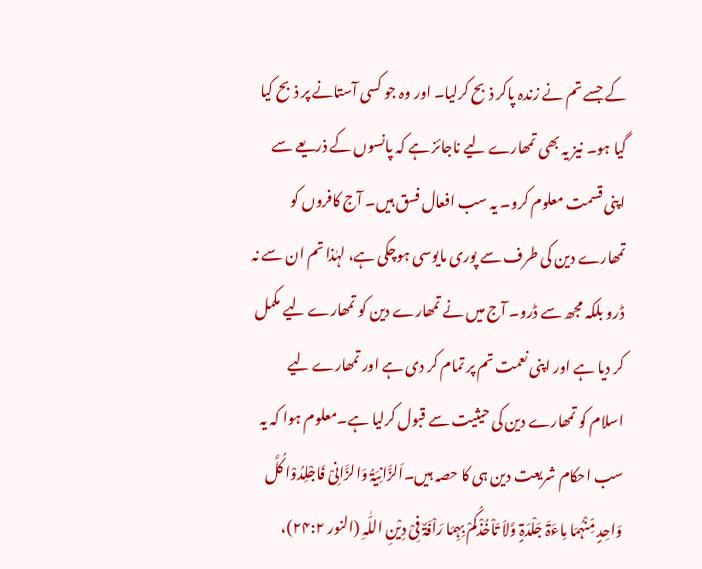کے جسے تم نے زندہ پاکر ذبح کرلیا۔ اور وہ جو کسی آستانے پر ذبح کیا گیا ہو۔ نیز یہ بھی تمھارے لیے ناجائز ہے کہ پانسوں کے ذریعے سے اپنی قسمت معلوم کرو۔ یہ سب افعال فسق ہیں۔ آج کافروں کو تمھارے دین کی طرف سے پوری مایوسی ہوچکی ہے، لہٰذا تم ان سے نہ ڈرو بلکہ مجھ سے ڈرو۔ آج میں نے تمھارے دین کو تمھارے لیے مکمل کر دیا ہے اور اپنی نعمت تم پر تمام کر دی ہے اور تمھارے لیے اسلام کو تمھارے دین کی حیثیت سے قبول کرلیا ہے۔معلوم ہوا کہ یہ سب احکام شریعت دین ہی کا حصہ ہیں۔اَلزَّانِیَۃُ وَالزَّانِیْ فَاجْلِدُوْا کُلَّ وَاحِدٍ مِّنْہُمَا مِاءَۃَ جَلْدَۃٍ وَّلاَ تَاْخُذْکُمْ بِہِمَا رَاْفَۃٌ فِیْ دِیْنِ اللّٰہِ (النور ۲۴:۲)،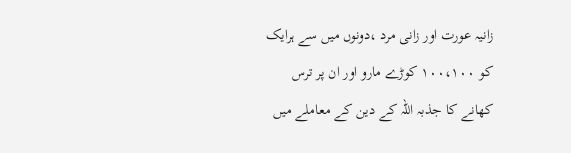زانیہ عورت اور زانی مرد ،دونوں میں سے ہرایک کو ۱۰۰،۱۰۰ کوڑے مارو اور ان پر ترس کھانے کا جذبہ اللہ کے دین کے معاملے میں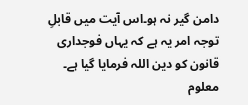دامن گیر نہ ہو۔اس آیت میں قابلِ توجہ امر یہ ہے کہ یہاں فوجداری قانون کو دین اللہ فرمایا گیا ہے۔ معلوم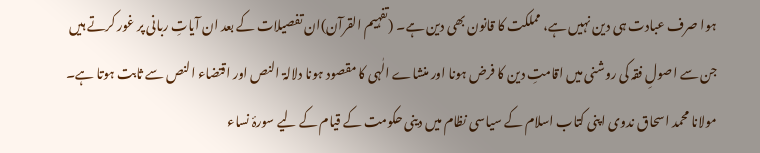ہوا صرف عبادت ہی دین نہیں ہے، مملکت کا قانون بھی دین ہے۔ (تفہیم القرآن)ان تفصیلات کے بعد ان آیاتِ ربانی پر غور کرتے ہیں جن سے اصولِ فقہ کی روشنی میں اقامتِ دین کا فرض ہونا اور منشاے الٰہی کا مقصود ہونا دلالۃ النص اور اقتضاء النص سے ثابت ہوتا ہے۔ مولانا محمد اسحاق ندوی اپنی کتاب اسلام کے سیاسی نظام میں دینی حکومت کے قیام کے لیے سورۂ نساء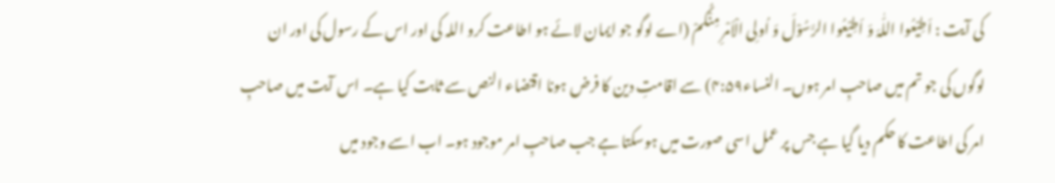کی آیت : اَطِیْعُوا اللّٰہَ وَ اَطِیْعُوا الرَّسُوْلَ وَ اُولِی الْاَمْرِ مِنْکُمْ (اے لوگو جو ایمان لائے ہو اطاعت کرو اللہ کی اور اس کے رسول کی اور ان لوگوں کی جو تم میں صاحبِ امر ہوں۔ النساء۴:۵۹) سے اقامتِ دین کا فرض ہونا اقتضاء النص سے ثابت کیا ہے۔ اس آیت میں صاحبِ امر کی اطاعت کا حکم دیا گیا ہے جس پر عمل اسی صورت میں ہوسکتا ہے جب صاحبِ امر موجود ہو۔ اب اسے وجود میں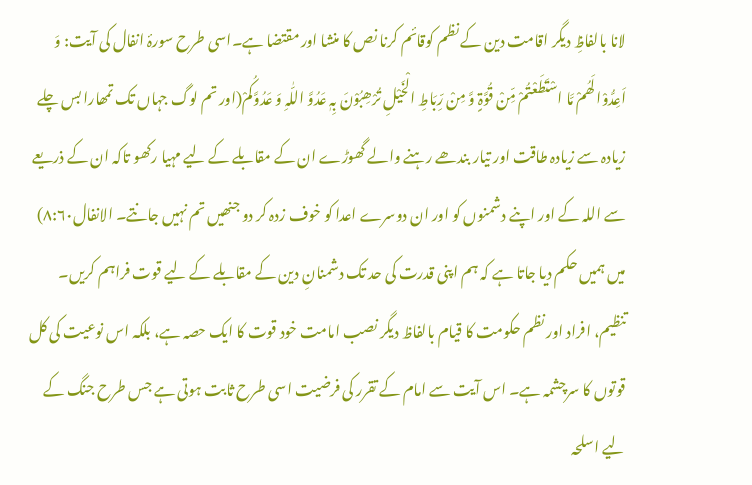لانا بالفاظِ دیگر اقامت دین کے نظم کوقائم کرنا نص کا منشا اور مقتضا ہے۔اسی طرح سورۂ انفال کی آیت: وَ اَعِدُّوْا لَھُمْ مَّا اسْتَطَعْتُمْ مِّنْ قُوَّۃٍ وَّ مِنْ رِّبَاطِ الْخَیْلِ تُرْھِبُوْنَ بِہٖ عَدُوَّ اللّٰہِ وَ عَدُوَّکُمْ(اور تم لوگ جہاں تک تمھارا بس چلے زیادہ سے زیادہ طاقت اور تیار بندھے رہنے والے گھوڑے ان کے مقابلے کے لیے مہیا رکھو تاکہ ان کے ذریعے سے اللہ کے اور اپنے دشمنوں کو اور ان دوسرے اعدا کو خوف زدہ کر دو جنھیں تم نہیں جانتے۔ الانفال۸:۶۰) میں ہمیں حکم دیا جاتا ہے کہ ہم اپنی قدرت کی حد تک دشمنانِ دین کے مقابلے کے لیے قوت فراہم کریں۔ تنظیم، افراد اور نظم حکومت کا قیام بالفاظ دیگر نصب امامت خود قوت کا ایک حصہ ہے، بلکہ اس نوعیت کی کل قوتوں کا سرچشمہ ہے۔ اس آیت سے امام کے تقرر کی فرضیت اسی طرح ثابت ہوتی ہے جس طرح جنگ کے لیے اسلحہ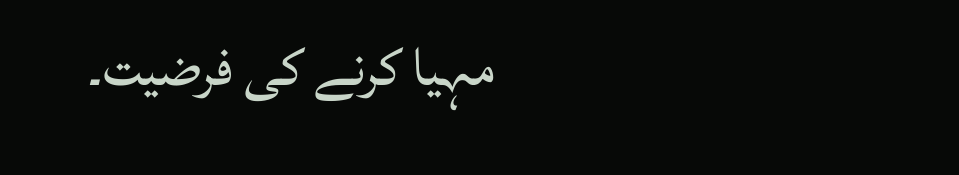مہیا کرنے کی فرضیت۔